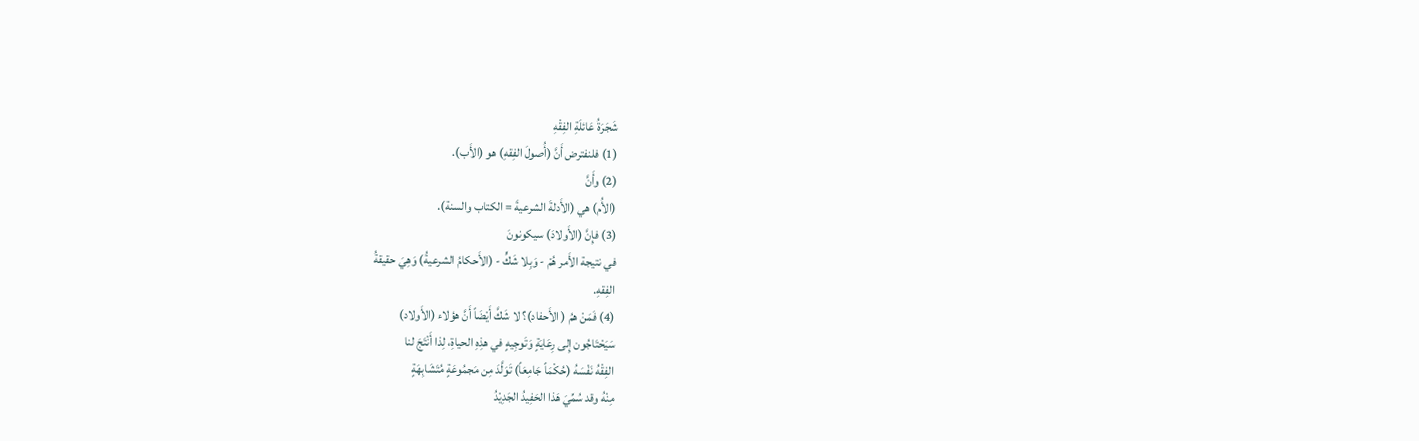شَجَرَةُ عَائلَةِ الفِقْهِ
(1) فلنفترض أَنَّ (أُصولَ الفِقهِ) هو (الأَب).
(2) وأَنَّ
(الأُم) هي (الأَدلةَ الشرعيةَ = الكتاب والسنة).
(3) فإِنَّ (الأَولادَ) سيكونونَ
في نتيجة الأَمر هُمْ - وَبِلا شَكٍّ - (الأَحكامُ الشرعيةُ) وَهِيَ حقيقةُ
الفِقهِ.
(4) فَمَنْ همُ ( الأَحفاد)؟ لا شَكَّ أَيْضَاً أَنَّ هؤلاء (الأَولاد)
سَيَحْتَاجُون إِلى رِعَايَةٍ وَتَوجِيهٍ في هذِهِ الحياةِ، لِذا أَنْتَجَ لنا
الفِقْهُ نَفْسَهُ (حُكْمَاً جَامِعَاً) تَوَلَّدَ مِن مَجمُوعَةٍ مُتَشَابِهَةٍ
مِنْهُ وقد سُمِّيَ هَذا الحَفِيدُ الجَدِيْدُ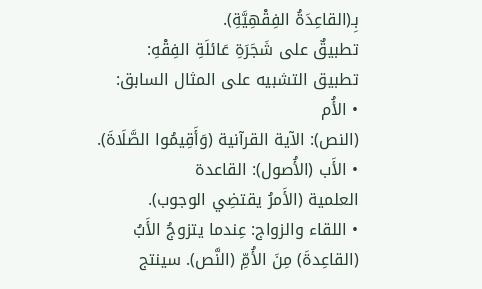بِـ(القاعِدَةُ الفِقْهِيَّةِ).
تطبيقٌ على شَجَرَةِ عَائلَةِ الفِقْهِ:
تطبيق التشبيه على المثال السابق:
• الأُم
(النص): الآية القرآنية (وَأَقِيمُوا الصَّلَاةَ).
• الأَب (الأُصول): القاعدة
العلمية (الأَمرُ يقتضِي الوجوب).
• اللقاء والزواج: عِندما يتزوجُ الأَبُ
(القاعِدةَ) مِنَ الأُمِّ (النَّص). سينتج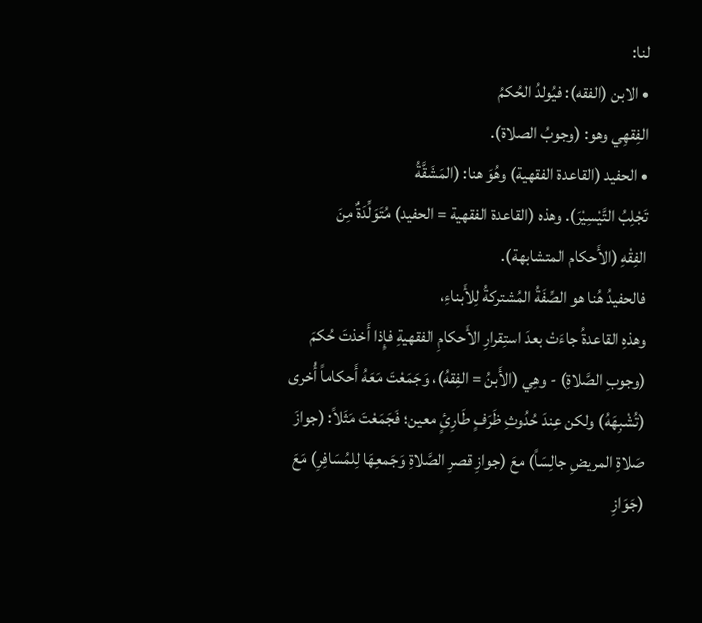لنا:
• الابن (الفقه): فيُولدُ الحُكمُ
الفِقهِي وهو: (وجوبُ الصلاة).
• الحفيد (القاعدة الفقهية) وهُوَ هنا: (المَشَقَّةُ
تَجْلِبُ التَّيْسِيْرَ). وهذه (القاعدة الفقهية = الحفيد) مُتَوَلِّدَةٌ مِنَ
الفِقْهِ (الأَحكام المتشابهة).
فالحفيدُ هُنا هو الصِّفَةُ المُشتركةُ لِلأَبناءِ،
وهذهِ القاعدةُ جاءَتْ بعدَ استِقرارِ الأَحكامِ الفقهيةِ فإِذا أَخذتَ حُكمَ
(وجوبِ الصَّلاةِ) - وهِي (الأَبنُ = الفِقهُ)، وَجَمَعْتَ مَعَهُ أَحكاماً أُخرى
(تُشْبِهَهُ) ولكن عِندَ حُدُوثِ ظَرَفٍ طَارِئٍ معين؛ فَجَمَعْتَ مَثَلاً: (جوازَ
صَلاةِ المريضِ جالِسَاً) معَ (جوازِ قصرِ الصَّلاةِ وَجَمعِهَا لِلمُسَافِرِ) مَعَ
(جَوَازِ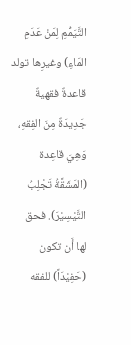التَّيَمُّمِ لِمَنْ عَدَمِ المَاءِ) وغيرِها تولد قاعدةٌ فقهيةٌ
جَدِيدَةٌ مِنَ الفِقهِ، وَهِيَ قاعِدة (المَشَقَّةُ تَجْلِبُ التَّيْسِيْرَ). فحق
لها أَن تكون (حَفِيْدَاً) للفقه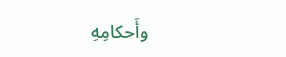وأَحكامِهِ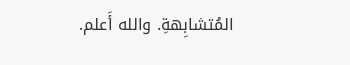المُتشابِهةِ. والله أَعلم.